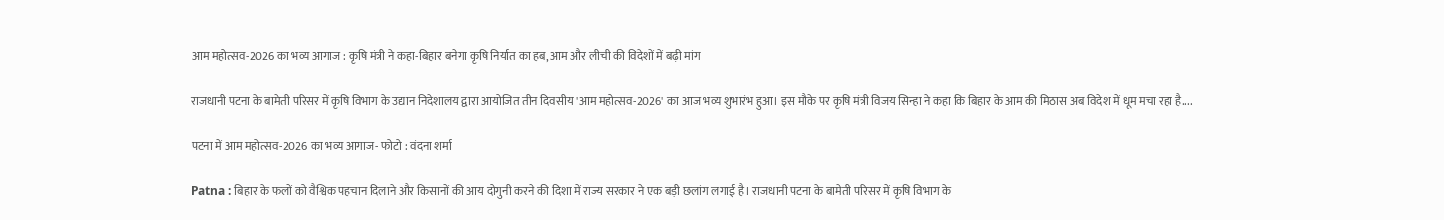आम महोत्सव-2026 का भव्य आगाज : कृषि मंत्री ने कहा-बिहार बनेगा कृषि निर्यात का हब, आम और लीची की विदेशों में बढ़ी मांग

राजधानी पटना के बामेती परिसर में कृषि विभाग के उद्यान निदेशालय द्वारा आयोजित तीन दिवसीय 'आम महोत्सव-2026' का आज भव्य शुभारंभ हुआ। इस मौके पर कृषि मंत्री विजय सिन्हा ने कहा कि बिहार के आम की मिठास अब विदेश में धूम मचा रहा है....

पटना में आम महोत्सव-2026 का भव्य आगाज- फोटो : वंदना शर्मा

Patna : बिहार के फलों को वैश्विक पहचान दिलाने और किसानों की आय दोगुनी करने की दिशा में राज्य सरकार ने एक बड़ी छलांग लगाई है। राजधानी पटना के बामेती परिसर में कृषि विभाग के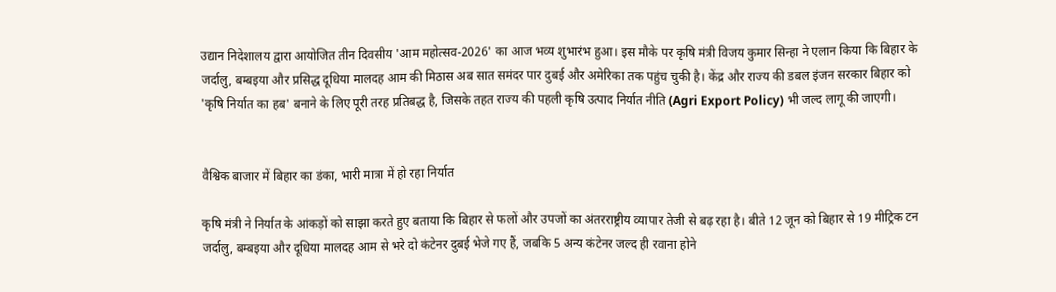उद्यान निदेशालय द्वारा आयोजित तीन दिवसीय 'आम महोत्सव-2026' का आज भव्य शुभारंभ हुआ। इस मौके पर कृषि मंत्री विजय कुमार सिन्हा ने एलान किया कि बिहार के जर्दालु, बम्बइया और प्रसिद्ध दूधिया मालदह आम की मिठास अब सात समंदर पार दुबई और अमेरिका तक पहुंच चुकी है। केंद्र और राज्य की डबल इंजन सरकार बिहार को 'कृषि निर्यात का हब' बनाने के लिए पूरी तरह प्रतिबद्ध है, जिसके तहत राज्य की पहली कृषि उत्पाद निर्यात नीति (Agri Export Policy) भी जल्द लागू की जाएगी।


वैश्विक बाजार में बिहार का डंका, भारी मात्रा में हो रहा निर्यात

कृषि मंत्री ने निर्यात के आंकड़ों को साझा करते हुए बताया कि बिहार से फलों और उपजों का अंतरराष्ट्रीय व्यापार तेजी से बढ़ रहा है। बीते 12 जून को बिहार से 19 मीट्रिक टन जर्दालु, बम्बइया और दूधिया मालदह आम से भरे दो कंटेनर दुबई भेजे गए हैं, जबकि 5 अन्य कंटेनर जल्द ही रवाना होने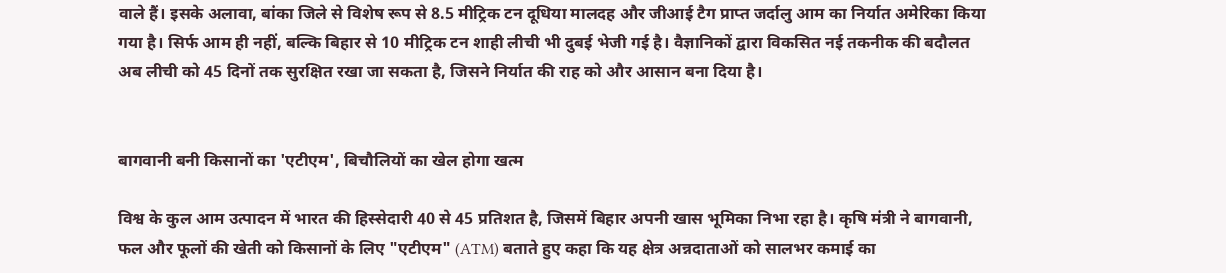वाले हैं। इसके अलावा, बांका जिले से विशेष रूप से 8.5 मीट्रिक टन दूधिया मालदह और जीआई टैग प्राप्त जर्दालु आम का निर्यात अमेरिका किया गया है। सिर्फ आम ही नहीं, बल्कि बिहार से 10 मीट्रिक टन शाही लीची भी दुबई भेजी गई है। वैज्ञानिकों द्वारा विकसित नई तकनीक की बदौलत अब लीची को 45 दिनों तक सुरक्षित रखा जा सकता है, जिसने निर्यात की राह को और आसान बना दिया है।


बागवानी बनी किसानों का 'एटीएम', बिचौलियों का खेल होगा खत्म

विश्व के कुल आम उत्पादन में भारत की हिस्सेदारी 40 से 45 प्रतिशत है, जिसमें बिहार अपनी खास भूमिका निभा रहा है। कृषि मंत्री ने बागवानी, फल और फूलों की खेती को किसानों के लिए "एटीएम" (ATM) बताते हुए कहा कि यह क्षेत्र अन्नदाताओं को सालभर कमाई का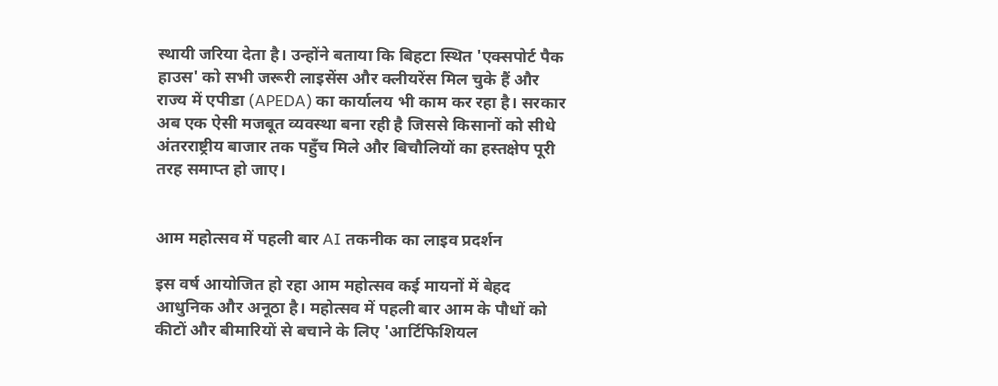स्थायी जरिया देता है। उन्होंने बताया कि बिहटा स्थित 'एक्सपोर्ट पैक हाउस' को सभी जरूरी लाइसेंस और क्लीयरेंस मिल चुके हैं और राज्य में एपीडा (APEDA) का कार्यालय भी काम कर रहा है। सरकार अब एक ऐसी मजबूत व्यवस्था बना रही है जिससे किसानों को सीधे अंतरराष्ट्रीय बाजार तक पहुँच मिले और बिचौलियों का हस्तक्षेप पूरी तरह समाप्त हो जाए।


आम महोत्सव में पहली बार AI तकनीक का लाइव प्रदर्शन

इस वर्ष आयोजित हो रहा आम महोत्सव कई मायनों में बेहद आधुनिक और अनूठा है। महोत्सव में पहली बार आम के पौधों को कीटों और बीमारियों से बचाने के लिए 'आर्टिफिशियल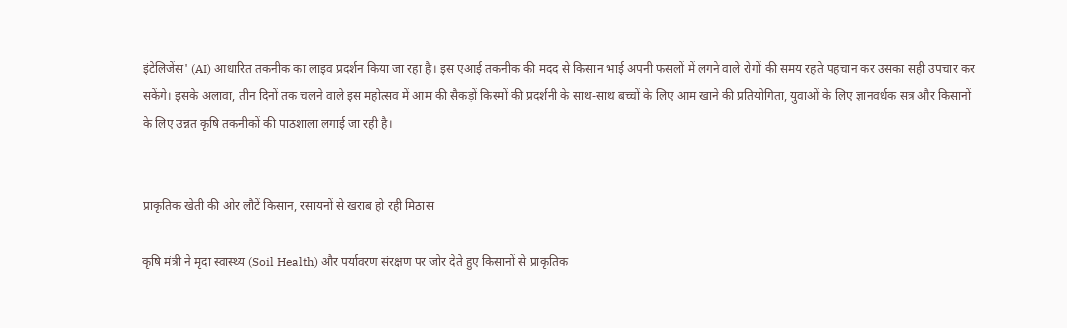इंटेलिजेंस' (AI) आधारित तकनीक का लाइव प्रदर्शन किया जा रहा है। इस एआई तकनीक की मदद से किसान भाई अपनी फसलों में लगने वाले रोगों की समय रहते पहचान कर उसका सही उपचार कर सकेंगे। इसके अलावा, तीन दिनों तक चलने वाले इस महोत्सव में आम की सैकड़ों किस्मों की प्रदर्शनी के साथ-साथ बच्चों के लिए आम खाने की प्रतियोगिता, युवाओं के लिए ज्ञानवर्धक सत्र और किसानों के लिए उन्नत कृषि तकनीकों की पाठशाला लगाई जा रही है।


प्राकृतिक खेती की ओर लौटें किसान, रसायनों से खराब हो रही मिठास

कृषि मंत्री ने मृदा स्वास्थ्य (Soil Health) और पर्यावरण संरक्षण पर जोर देते हुए किसानों से प्राकृतिक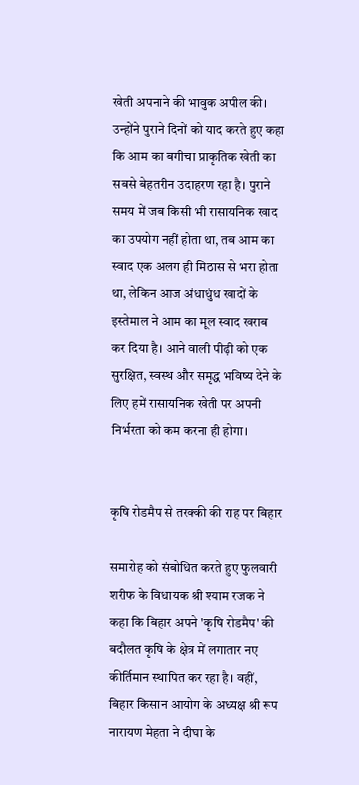खेती अपनाने की भावुक अपील की। उन्होंने पुराने दिनों को याद करते हुए कहा कि आम का बगीचा प्राकृतिक खेती का सबसे बेहतरीन उदाहरण रहा है। पुराने समय में जब किसी भी रासायनिक खाद का उपयोग नहीं होता था, तब आम का स्वाद एक अलग ही मिठास से भरा होता था, लेकिन आज अंधाधुंध खादों के इस्तेमाल ने आम का मूल स्वाद खराब कर दिया है। आने वाली पीढ़ी को एक सुरक्षित, स्वस्थ और समृद्ध भविष्य देने के लिए हमें रासायनिक खेती पर अपनी निर्भरता को कम करना ही होगा।


कृषि रोडमैप से तरक्की की राह पर बिहार

समारोह को संबोधित करते हुए फुलवारी शरीफ के विधायक श्री श्याम रजक ने कहा कि बिहार अपने 'कृषि रोडमैप' की बदौलत कृषि के क्षेत्र में लगातार नए कीर्तिमान स्थापित कर रहा है। वहीं, बिहार किसान आयोग के अध्यक्ष श्री रूप नारायण मेहता ने दीघा के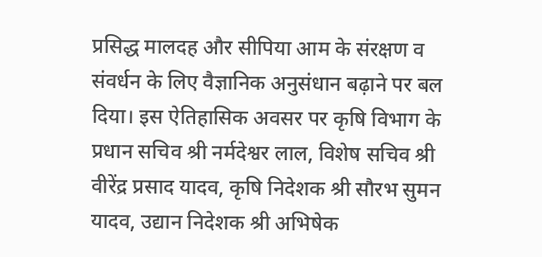प्रसिद्ध मालदह और सीपिया आम के संरक्षण व संवर्धन के लिए वैज्ञानिक अनुसंधान बढ़ाने पर बल दिया। इस ऐतिहासिक अवसर पर कृषि विभाग के प्रधान सचिव श्री नर्मदेश्वर लाल, विशेष सचिव श्री वीरेंद्र प्रसाद यादव, कृषि निदेशक श्री सौरभ सुमन यादव, उद्यान निदेशक श्री अभिषेक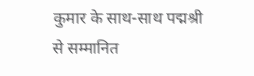कुमार के साथ-साथ पद्मश्री से सम्मानित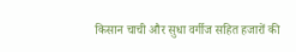किसान चाची और सुधा वर्गीज सहित हजारों की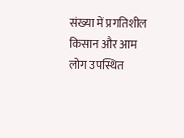संख्या में प्रगतिशील किसान और आम लोग उपस्थित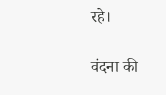रहे।

वंदना की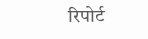रिपोर्ट